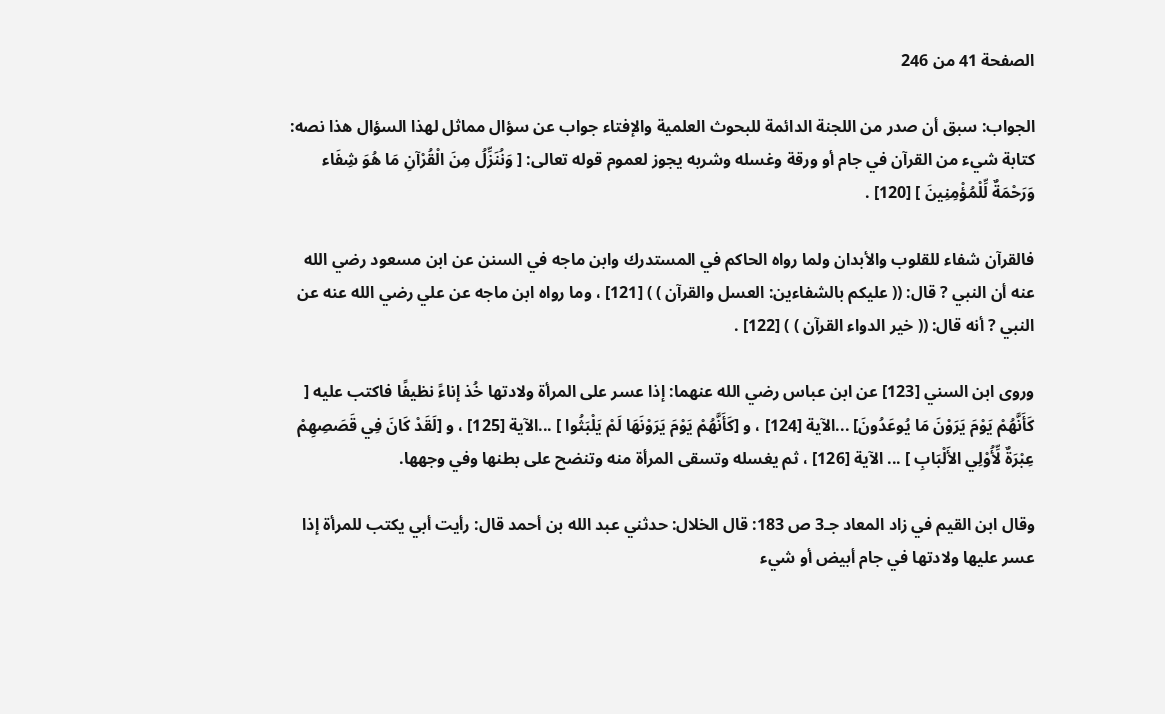الصفحة 41 من 246

الجواب: سبق أن صدر من اللجنة الدائمة للبحوث العلمية والإفتاء جواب عن سؤال مماثل لهذا السؤال هذا نصه: كتابة شيء من القرآن في جام أو ورقة وغسله وشربه يجوز لعموم قوله تعالى: [ وَنُنَزِّلُ مِنَ الْقُرْآنِ مَا هُوَ شِفَاء وَرَحْمَةٌ لِّلْمُؤْمِنِينَ ] [120] .

فالقرآن شفاء للقلوب والأبدان ولما رواه الحاكم في المستدرك وابن ماجه في السنن عن ابن مسعود رضي الله عنه أن النبي ? قال: (( عليكم بالشفاءين: العسل والقرآن ) ) [121] ، وما رواه ابن ماجه عن علي رضي الله عنه عن النبي ? أنه قال: (( خير الدواء القرآن ) ) [122] .

وروى ابن السني [123] عن ابن عباس رضي الله عنهما: إذا عسر على المرأة ولادتها خُذ إناءً نظيفًا فاكتب عليه [ كَأَنَّهُمْ يَوْمَ يَرَوْنَ مَا يُوعَدُونَ] ...الآية [124] ، و [كَأَنَّهُمْ يَوْمَ يَرَوْنَهَا لَمْ يَلْبَثُوا ] ...الآية [125] ، و [لَقَدْ كَانَ فِي قَصَصِهِمْ عِبْرَةٌ لِّأُوْلِي الأَلْبَابِ ] ... الآية [126] ، ثم يغسله وتسقى المرأة منه وتنضح على بطنها وفي وجهها.

وقال ابن القيم في زاد المعاد جـ3 ص 183: قال الخلال: حدثني عبد الله بن أحمد قال: رأيت أبي يكتب للمرأة إذا عسر عليها ولادتها في جام أبيض أو شيء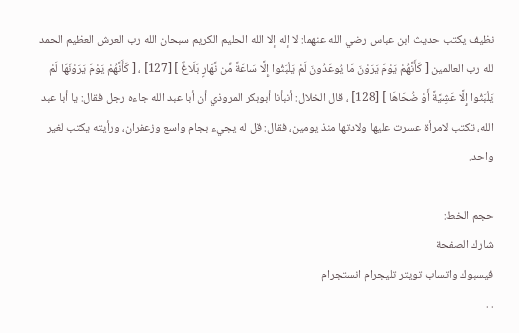نظيف يكتب حديث ابن عباس رضي الله عنهما: لا إله إلا الله الحليم الكريم سبحان الله رب العرش العظيم الحمد لله رب العالمين [ كَأَنَّهُمْ يَوْمَ يَرَوْنَ مَا يُوعَدُونَ لَمْ يَلْبَثُوا إِلَّا سَاعَةً مِّن نَّهَارٍ بَلَاغٌ ] [127] ، [ كَأَنَّهُمْ يَوْمَ يَرَوْنَهَا لَمْ يَلْبَثُوا إِلَّا عَشِيَّةً أَوْ ضُحَاهَا ] [128] ، قال الخلال: أنبأنا أبوبكر المروذي أن أبا عبد الله جاءه رجل فقال: يا أبا عبد الله، تكتب لامرأة عسرت عليها ولادتها منذ يومين، فقال: قل له يجيء بجام واسع وزعفران، ورأيته يكتب لغير واحد.

حجم الخط:
شارك الصفحة
فيسبوك واتساب تويتر تليجرام انستجرام
. .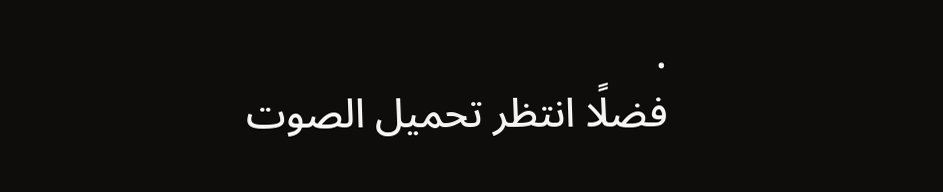.
فضلًا انتظر تحميل الصوت